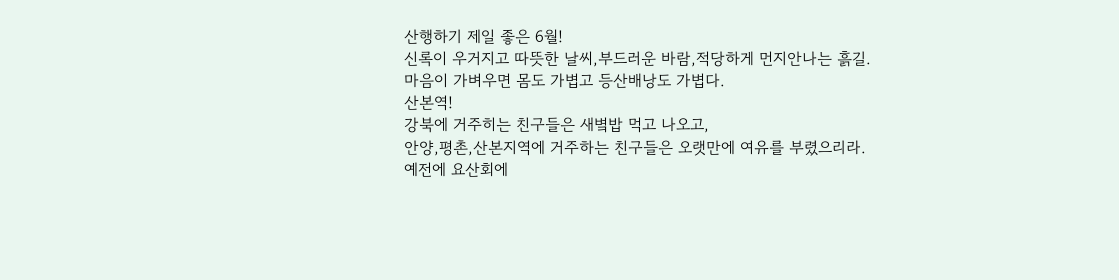산행하기 제일 좋은 6월!
신록이 우거지고 따뜻한 날씨,부드러운 바람,적당하게 먼지안나는 흙길.
마음이 가벼우면 몸도 가볍고 등산배낭도 가볍다.
산본역!
강북에 거주히는 친구들은 새볔밥 먹고 나오고,
안양,평촌,산본지역에 거주하는 친구들은 오랫만에 여유를 부렸으리라.
예전에 요산회에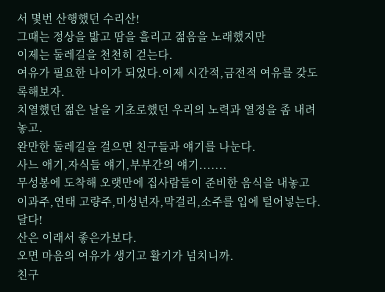서 몇번 산행했던 수리산!
그때는 정상을 밟고 땀을 흘리고 젊음을 노래했지만
이제는 둘레길을 천천히 걷는다.
여유가 필요한 나이가 되었다.이제 시간적,금전적 여유를 갖도록해보자.
치열했던 젊은 날을 기초로했던 우리의 노력과 열정을 좀 내려놓고.
완만한 둘레길을 걸으면 친구들과 얘기를 나눈다.
사느 애기,자식들 얘기,부부간의 얘기.......
무성봉에 도착해 오랫만에 집사람들이 준비한 음식을 내놓고
이과주,연태 고량주,미성년자,막걸리,소주를 입에 털어넣는다.
달다!
산은 이래서 좋은가보다.
오면 마음의 여유가 생기고 활기가 넘치니까.
친구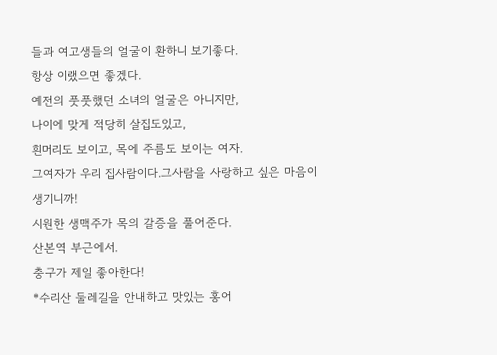들과 여고생들의 얼굴이 환하니 보기좋다.
항상 이랬으면 좋겠다.
예전의 풋풋했던 소녀의 얼굴은 아니지만,
나이에 맞게 적당히 살집도있고,
흰머리도 보이고, 목에 주름도 보이는 여자.
그여자가 우리 집사람이다.그사람을 사랑하고 싶은 마음이 생기니까!
시원한 생맥주가 목의 갈증을 풀어준다.
산본역 부근에서.
충구가 제일 좋아한다!
*수리산 둘레길을 안내하고 맛있는 홍어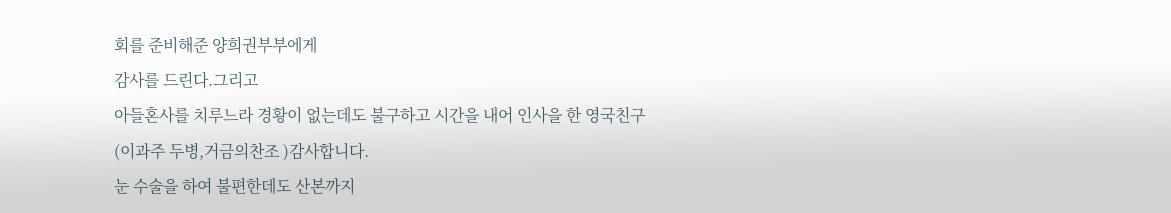회를 준비해준 양희권부부에게
감사를 드린다.그리고
아들혼사를 치루느라 경황이 없는데도 불구하고 시간을 내어 인사을 한 영국친구
(이과주 두병,거금의찬조 )감사합니다.
눈 수술을 하여 불편한데도 산본까지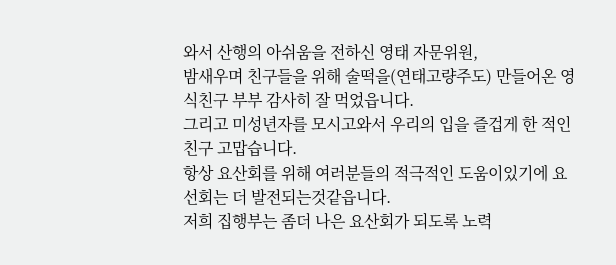와서 산행의 아쉬움을 전하신 영태 자문위원,
밤새우며 친구들을 위해 술떡을(연태고량주도) 만들어온 영식친구 부부 감사히 잘 먹었읍니다.
그리고 미성년자를 모시고와서 우리의 입을 즐겁게 한 적인 친구 고맙습니다.
항상 요산회를 위해 여러분들의 적극적인 도움이있기에 요선회는 더 발전되는것같읍니다.
저희 집행부는 좀더 나은 요산회가 되도록 노력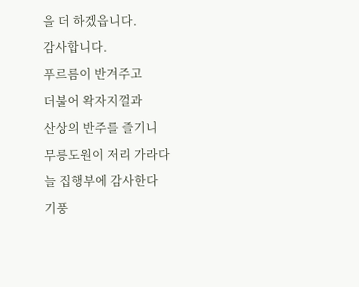을 더 하겠읍니다.
감사합니다.
푸르름이 반겨주고
더불어 왁자지껄과
산상의 반주를 즐기니
무릉도원이 저리 가라다
늘 집행부에 감사한다
기풍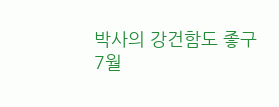박사의 강건함도 좋구
7월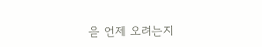읃 언제 오려는지